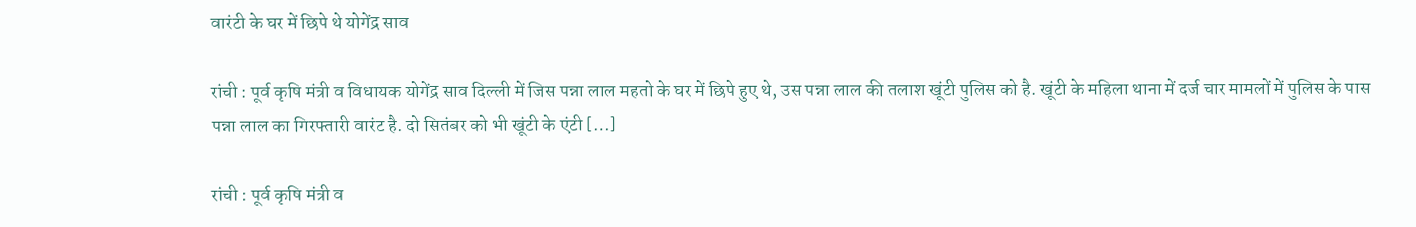वारंटी के घर में छिपे थे योगेंद्र साव

रांची : पूर्व कृषि मंत्री व विधायक योगेंद्र साव दिल्ली में जिस पन्ना लाल महतो के घर में छिपे हुए थे, उस पन्ना लाल की तलाश खूंटी पुलिस को है. खूंटी के महिला थाना में दर्ज चार मामलों में पुलिस के पास पन्ना लाल का गिरफ्तारी वारंट है. दो सितंबर को भी खूंटी के एंटी […]

रांची : पूर्व कृषि मंत्री व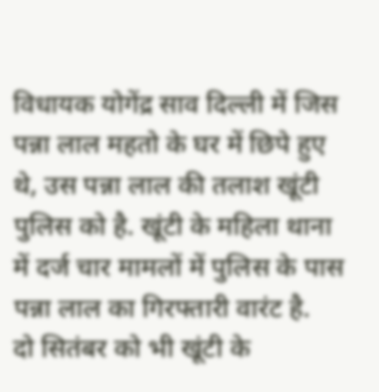विधायक योगेंद्र साव दिल्ली में जिस पन्ना लाल महतो के घर में छिपे हुए थे, उस पन्ना लाल की तलाश खूंटी पुलिस को है. खूंटी के महिला थाना में दर्ज चार मामलों में पुलिस के पास पन्ना लाल का गिरफ्तारी वारंट है.
दो सितंबर को भी खूंटी के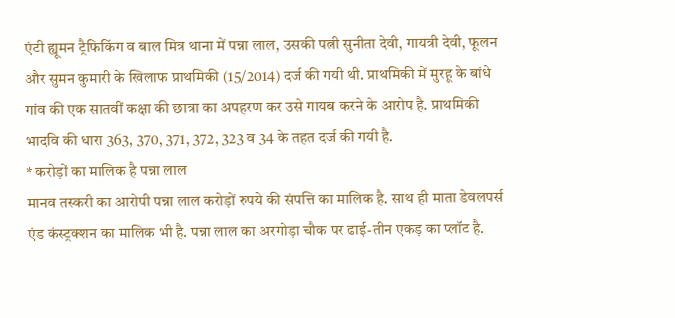एंटी ह्यूमन ट्रैफिकिंग व बाल मित्र थाना में पन्ना लाल, उसकी पत्नी सुनीता देवी, गायत्री देवी, फूलन और सुमन कुमारी के खिलाफ प्राथमिकी (15/2014) दर्ज की गयी थी. प्राथमिकी में मुरहू के बांधे गांव की एक सातवीं कक्षा की छात्रा का अपहरण कर उसे गायब करने के आरोप है. प्राथमिकी भादवि की धारा 363, 370, 371, 372, 323 व 34 के तहत दर्ज की गयी है.
* करोड़ों का मालिक है पन्ना लाल
मानव तस्करी का आरोपी पन्ना लाल करोड़ों रुपये की संपत्ति का मालिक है. साथ ही माता डेवलपर्स एंड कंस्ट्रक्शन का मालिक भी है. पन्ना लाल का अरगोड़ा चौक पर ढाई-तीन एकड़ का प्लॉट है.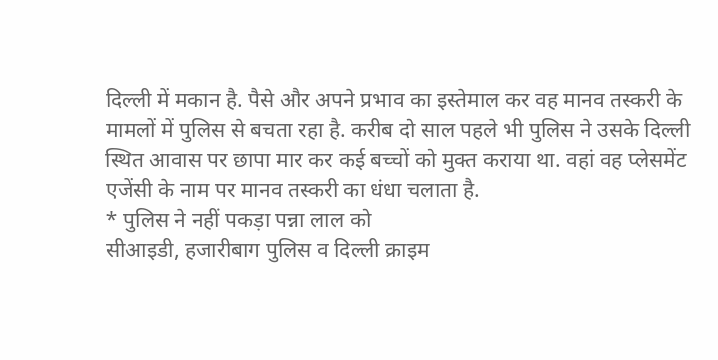दिल्ली में मकान है. पैसे और अपने प्रभाव का इस्तेमाल कर वह मानव तस्करी के मामलों में पुलिस से बचता रहा है. करीब दो साल पहले भी पुलिस ने उसके दिल्ली स्थित आवास पर छापा मार कर कई बच्चों को मुक्त कराया था. वहां वह प्लेसमेंट एजेंसी के नाम पर मानव तस्करी का धंधा चलाता है.
* पुलिस ने नहीं पकड़ा पन्ना लाल को
सीआइडी, हजारीबाग पुलिस व दिल्ली क्राइम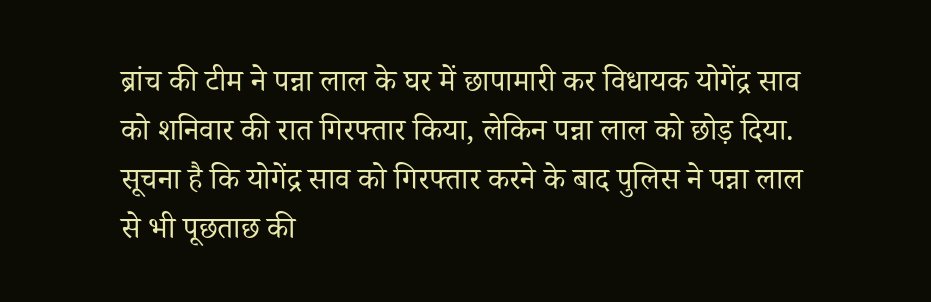ब्रांच की टीम ने पन्ना लाल के घर में छापामारी कर विधायक योगेंद्र साव को शनिवार की रात गिरफ्तार किया, लेकिन पन्ना लाल को छोड़ दिया. सूचना है कि योगेंद्र साव को गिरफ्तार करने के बाद पुलिस ने पन्ना लाल से भी पूछताछ की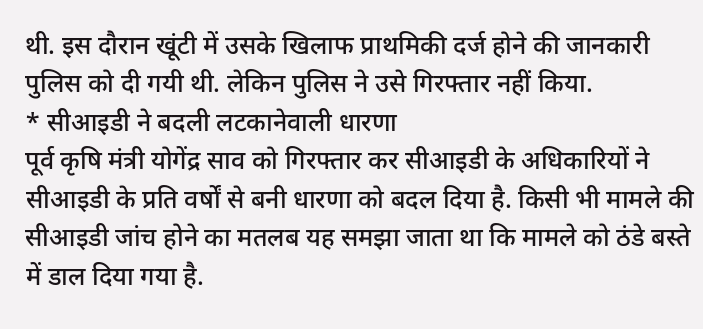थी. इस दौरान खूंटी में उसके खिलाफ प्राथमिकी दर्ज होने की जानकारी पुलिस को दी गयी थी. लेकिन पुलिस ने उसे गिरफ्तार नहीं किया.
* सीआइडी ने बदली लटकानेवाली धारणा
पूर्व कृषि मंत्री योगेंद्र साव को गिरफ्तार कर सीआइडी के अधिकारियों ने सीआइडी के प्रति वर्षों से बनी धारणा को बदल दिया है. किसी भी मामले की सीआइडी जांच होने का मतलब यह समझा जाता था कि मामले को ठंडे बस्ते में डाल दिया गया है.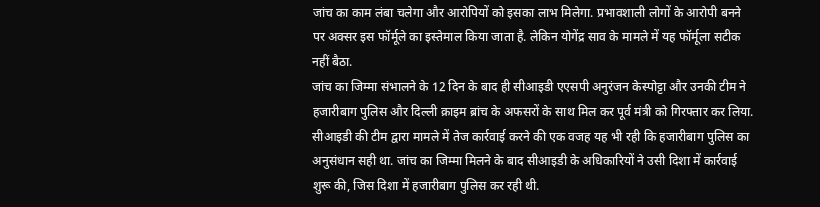जांच का काम लंबा चलेगा और आरोपियों को इसका लाभ मिलेगा. प्रभावशाली लोगों के आरोपी बनने पर अक्सर इस फॉर्मूले का इस्तेमाल किया जाता है. लेकिन योगेंद्र साव के मामले में यह फॉर्मूला सटीक नहीं बैठा.
जांच का जिम्मा संभालने के 12 दिन के बाद ही सीआइडी एएसपी अनुरंजन केस्पोट्टा और उनकी टीम ने हजारीबाग पुलिस और दिल्ली क्राइम ब्रांच के अफसरों के साथ मिल कर पूर्व मंत्री को गिरफ्तार कर लिया. सीआइडी की टीम द्वारा मामले में तेज कार्रवाई करने की एक वजह यह भी रही कि हजारीबाग पुलिस का अनुसंधान सही था. जांच का जिम्मा मिलने के बाद सीआइडी के अधिकारियों ने उसी दिशा में कार्रवाई शुरू की, जिस दिशा में हजारीबाग पुलिस कर रही थी.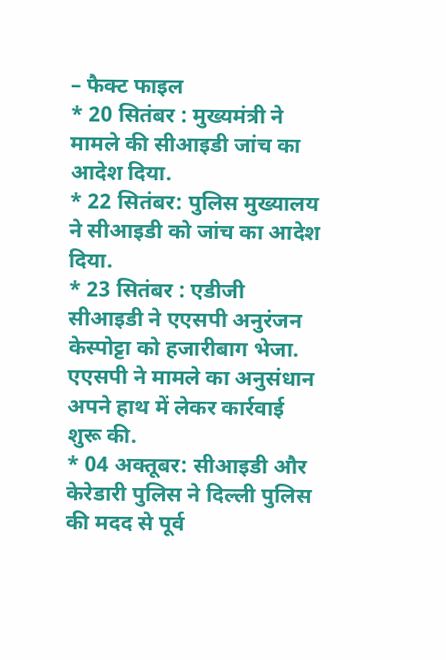– फैक्ट फाइल
* 20 सितंबर : मुख्यमंत्री ने मामले की सीआइडी जांच का आदेश दिया.
* 22 सितंबर: पुलिस मुख्यालय ने सीआइडी को जांच का आदेश दिया.
* 23 सितंबर : एडीजी सीआइडी ने एएसपी अनुरंजन केस्पोट्टा को हजारीबाग भेजा. एएसपी ने मामले का अनुसंधान अपने हाथ में लेकर कार्रवाई शुरू की.
* 04 अक्तूबर: सीआइडी और केरेडारी पुलिस ने दिल्ली पुलिस की मदद से पूर्व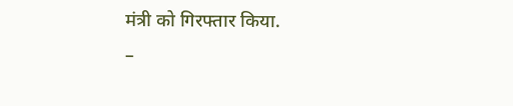मंत्री को गिरफ्तार किया.
–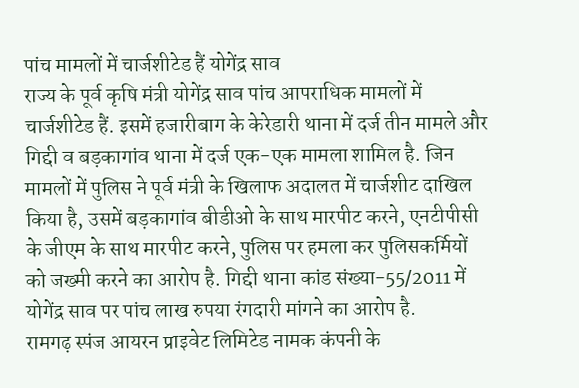पांच मामलों में चार्जशीटेड हैं योगेंद्र साव
राज्य के पूर्व कृषि मंत्री योगेंद्र साव पांच आपराधिक मामलों में चार्जशीटेड हैं. इसमें हजारीबाग के केरेडारी थाना में दर्ज तीन मामले और गिद्दी व बड़कागांव थाना में दर्ज एक-एक मामला शामिल है. जिन मामलों में पुलिस ने पूर्व मंत्री के खिलाफ अदालत में चार्जशीट दाखिल किया है, उसमें बड़कागांव बीडीओ के साथ मारपीट करने, एनटीपीसी के जीएम के साथ मारपीट करने, पुलिस पर हमला कर पुलिसकर्मियों को जख्मी करने का आरोप है. गिद्दी थाना कांड संख्या-55/2011 में योगेंद्र साव पर पांच लाख रुपया रंगदारी मांगने का आरोप है.
रामगढ़ स्पंज आयरन प्राइवेट लिमिटेड नामक कंपनी के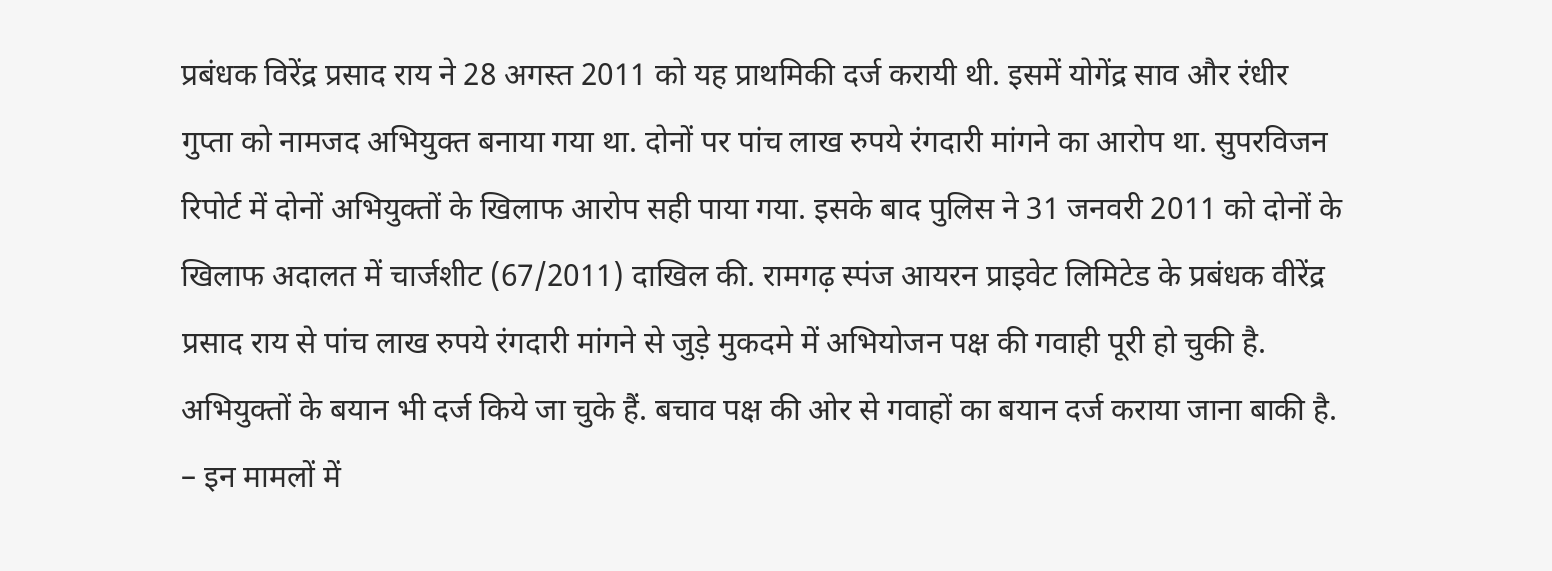प्रबंधक विरेंद्र प्रसाद राय ने 28 अगस्त 2011 को यह प्राथमिकी दर्ज करायी थी. इसमें योगेंद्र साव और रंधीर गुप्ता को नामजद अभियुक्त बनाया गया था. दोनों पर पांच लाख रुपये रंगदारी मांगने का आरोप था. सुपरविजन रिपोर्ट में दोनों अभियुक्तों के खिलाफ आरोप सही पाया गया. इसके बाद पुलिस ने 31 जनवरी 2011 को दोनों के खिलाफ अदालत में चार्जशीट (67/2011) दाखिल की. रामगढ़ स्पंज आयरन प्राइवेट लिमिटेड के प्रबंधक वीरेंद्र प्रसाद राय से पांच लाख रुपये रंगदारी मांगने से जुड़े मुकदमे में अभियोजन पक्ष की गवाही पूरी हो चुकी है. अभियुक्तों के बयान भी दर्ज किये जा चुके हैं. बचाव पक्ष की ओर से गवाहों का बयान दर्ज कराया जाना बाकी है.
– इन मामलों में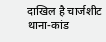दाखिल है चार्जशीट
थाना-कांड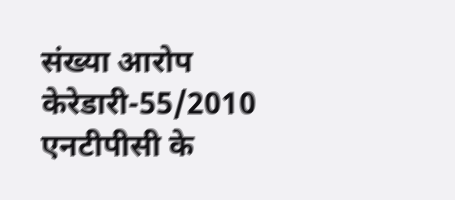संख्या आरोप
केरेडारी-55/2010 एनटीपीसी के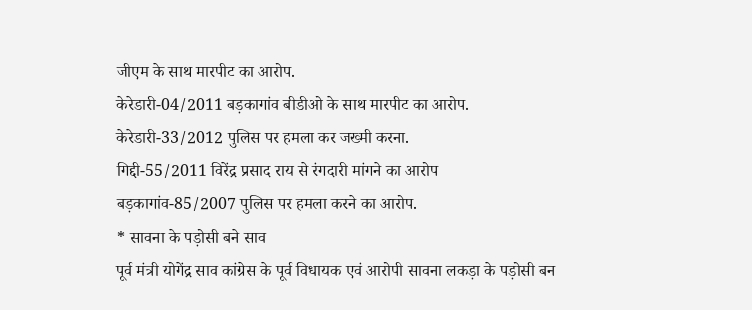जीएम के साथ मारपीट का आरोप.
केरेडारी-04/2011 बड़कागांव बीडीओ के साथ मारपीट का आरोप.
केरेडारी-33/2012 पुलिस पर हमला कर जख्मी करना.
गिद्दी-55/2011 विरेंद्र प्रसाद राय से रंगदारी मांगने का आरोप
बड़कागांव-85/2007 पुलिस पर हमला करने का आरोप.
* सावना के पड़ोसी बने साव
पूर्व मंत्री योगेंद्र साव कांग्रेस के पूर्व विधायक एवं आरोपी सावना लकड़ा के पड़ोसी बन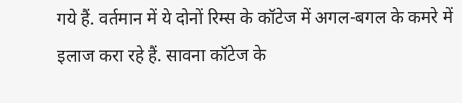गये हैं. वर्तमान में ये दोनों रिम्स के कॉटेज में अगल-बगल के कमरे में इलाज करा रहे हैं. सावना कॉटेज के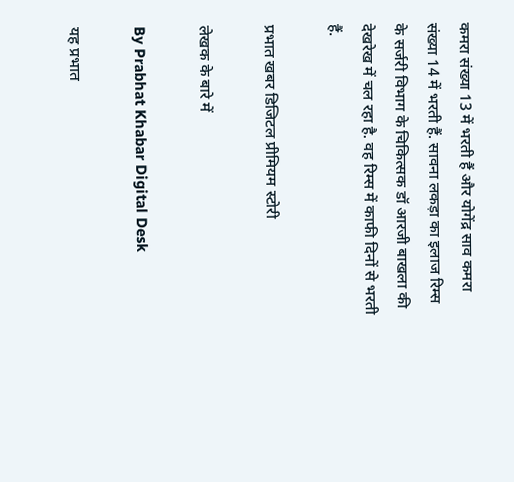कमरा संख्या 13 में भरती हैं और योगेंद्र साव कमरा संख्या 14 में भरती हैं. सावना लकड़ा का इलाज रिम्स के सर्जरी विभाग के चिकित्सक डॉ आरजी बाखला की देखरेख में चल रहा है. वह रिम्स में काफी दिनों से भरती हैं.

प्रभात खबर डिजिटल प्रीमियम स्टोरी

लेखक के बारे में

By Prabhat Khabar Digital Desk

यह प्रभात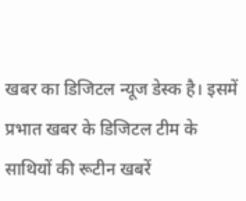खबर का डिजिटल न्यूज डेस्क है। इसमें प्रभात खबर के डिजिटल टीम के साथियों की रूटीन खबरें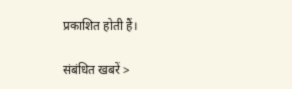प्रकाशित होती हैं।

संबंधित खबरें >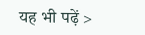यह भी पढ़ें >